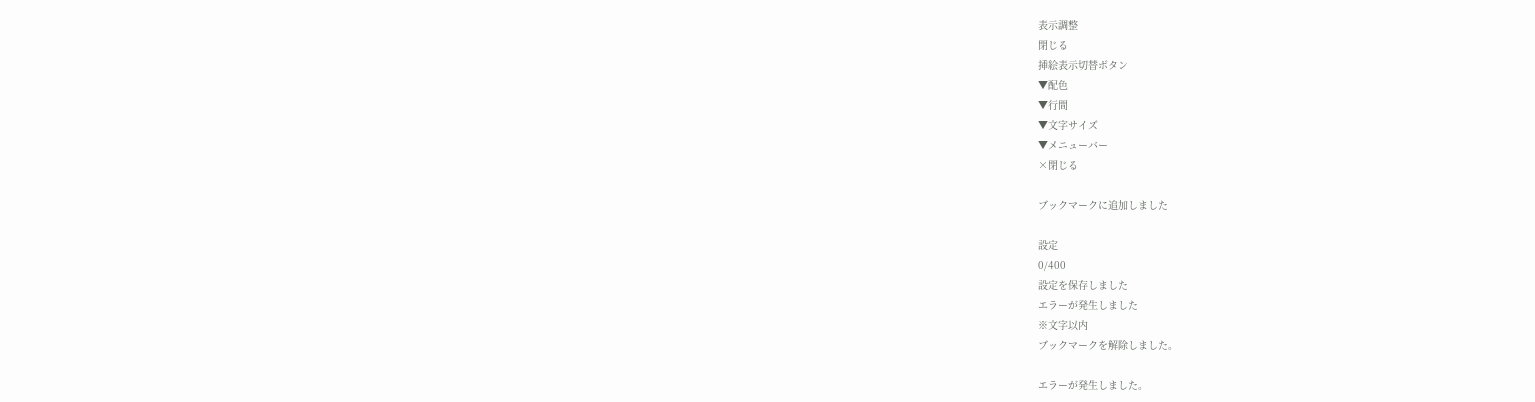表示調整
閉じる
挿絵表示切替ボタン
▼配色
▼行間
▼文字サイズ
▼メニューバー
×閉じる

ブックマークに追加しました

設定
0/400
設定を保存しました
エラーが発生しました
※文字以内
ブックマークを解除しました。

エラーが発生しました。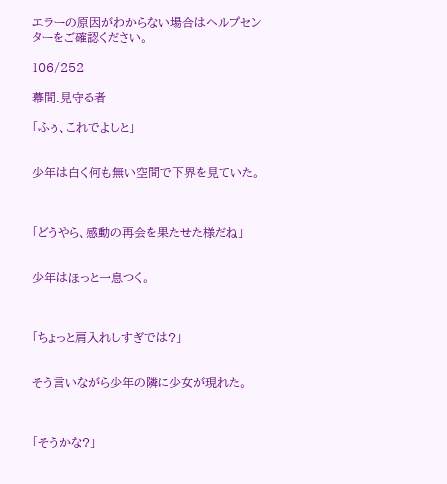エラーの原因がわからない場合はヘルプセンターをご確認ください。

106/252

幕間.見守る者

「ふぅ、これでよしと」


少年は白く何も無い空間で下界を見ていた。



「どうやら、感動の再会を果たせた様だね」


少年はほっと一息つく。



「ちょっと肩入れしすぎでは?」


そう言いながら少年の隣に少女が現れた。



「そうかな?」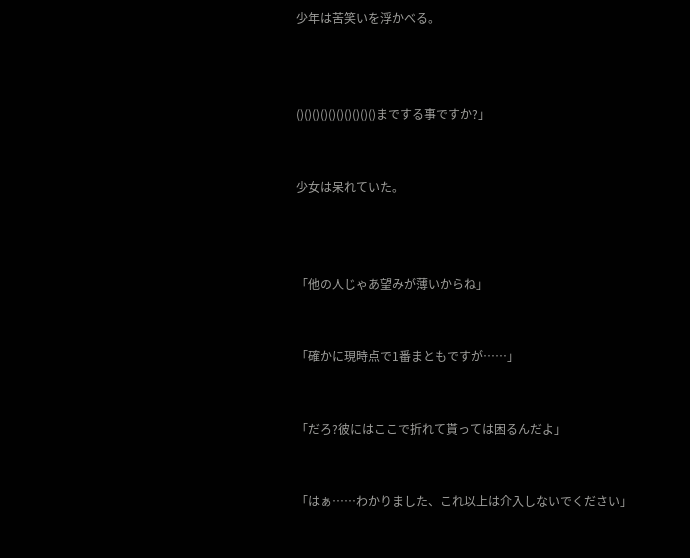少年は苦笑いを浮かべる。



()()()()()()()()()()までする事ですか?」


少女は呆れていた。



「他の人じゃあ望みが薄いからね」


「確かに現時点で1番まともですが……」


「だろ?彼にはここで折れて貰っては困るんだよ」


「はぁ……わかりました、これ以上は介入しないでください」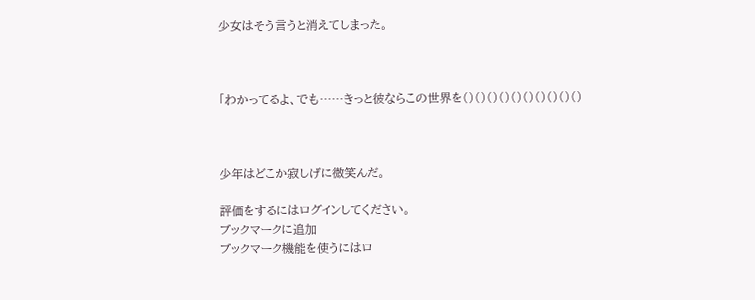少女はそう言うと消えてしまった。



「わかってるよ、でも……きっと彼ならこの世界を()()()()()()()()()()



少年はどこか寂しげに微笑んだ。

評価をするにはログインしてください。
ブックマークに追加
ブックマーク機能を使うにはロ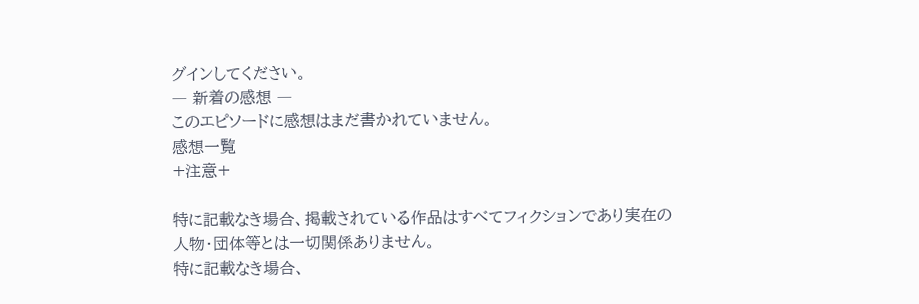グインしてください。
― 新着の感想 ―
このエピソードに感想はまだ書かれていません。
感想一覧
+注意+

特に記載なき場合、掲載されている作品はすべてフィクションであり実在の人物・団体等とは一切関係ありません。
特に記載なき場合、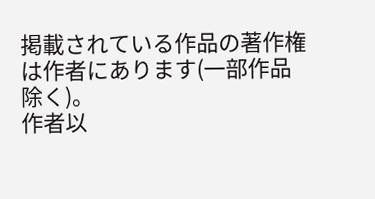掲載されている作品の著作権は作者にあります(一部作品除く)。
作者以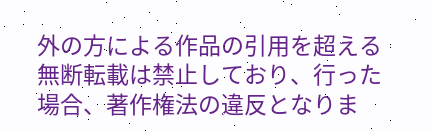外の方による作品の引用を超える無断転載は禁止しており、行った場合、著作権法の違反となりま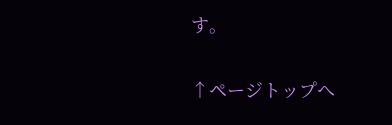す。

↑ページトップへ